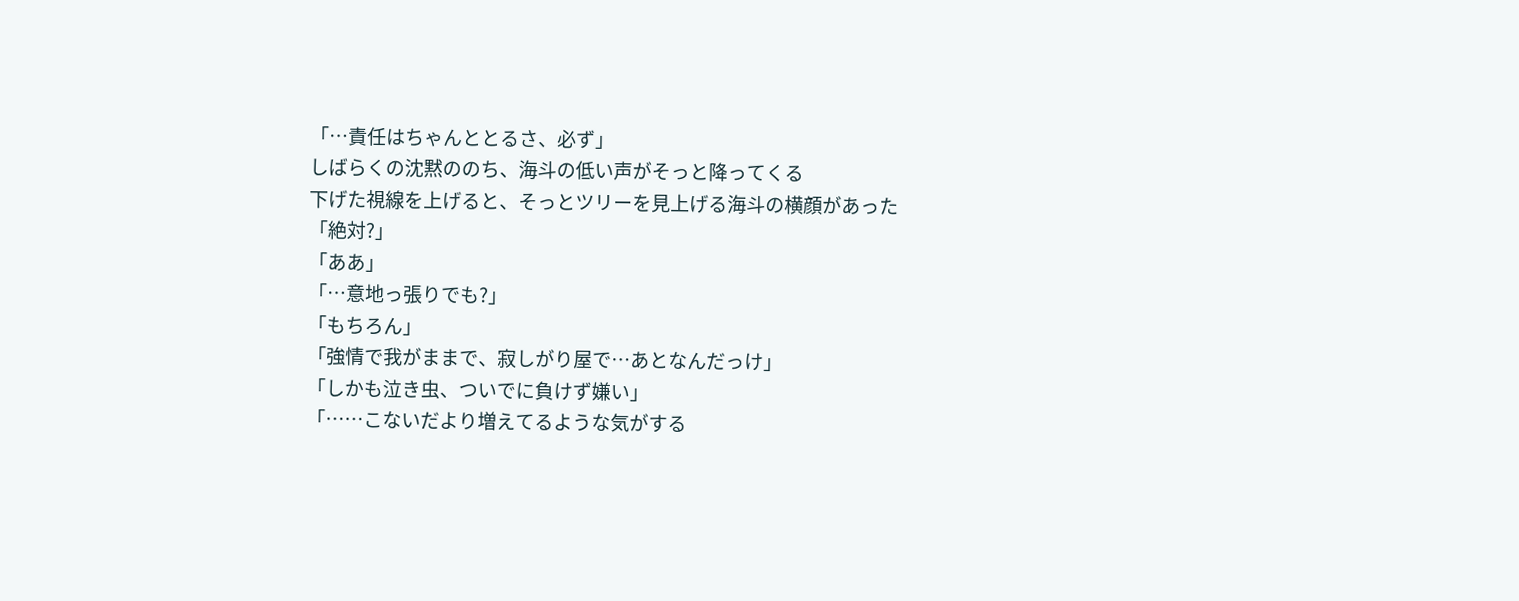「…責任はちゃんととるさ、必ず」
しばらくの沈黙ののち、海斗の低い声がそっと降ってくる
下げた視線を上げると、そっとツリーを見上げる海斗の横顔があった
「絶対?」
「ああ」
「…意地っ張りでも?」
「もちろん」
「強情で我がままで、寂しがり屋で…あとなんだっけ」
「しかも泣き虫、ついでに負けず嫌い」
「……こないだより増えてるような気がする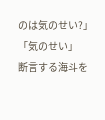のは気のせい?」
「気のせい」
断言する海斗を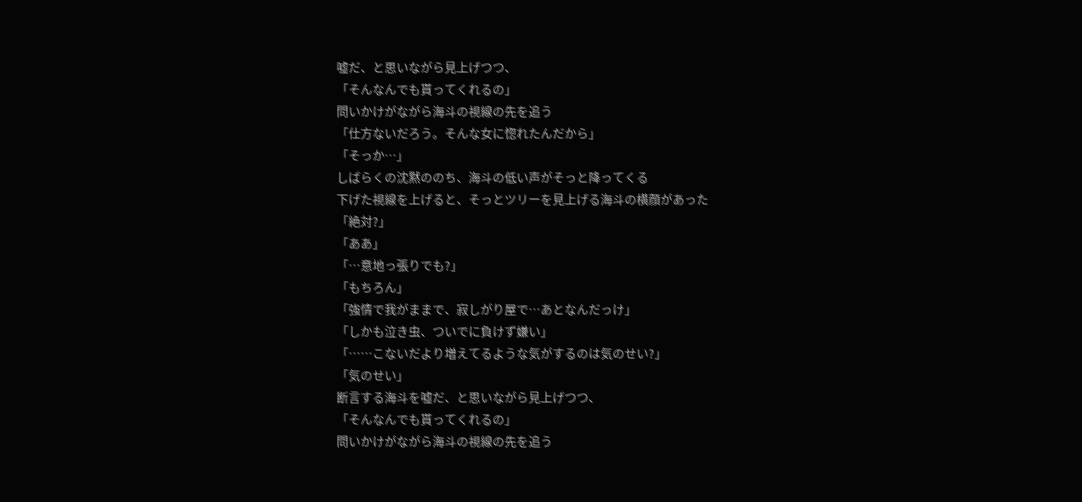嘘だ、と思いながら見上げつつ、
「そんなんでも貰ってくれるの」
問いかけがながら海斗の視線の先を追う
「仕方ないだろう。そんな女に惚れたんだから」
「そっか…」
しばらくの沈黙ののち、海斗の低い声がそっと降ってくる
下げた視線を上げると、そっとツリーを見上げる海斗の横顔があった
「絶対?」
「ああ」
「…意地っ張りでも?」
「もちろん」
「強情で我がままで、寂しがり屋で…あとなんだっけ」
「しかも泣き虫、ついでに負けず嫌い」
「……こないだより増えてるような気がするのは気のせい?」
「気のせい」
断言する海斗を嘘だ、と思いながら見上げつつ、
「そんなんでも貰ってくれるの」
問いかけがながら海斗の視線の先を追う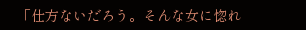「仕方ないだろう。そんな女に惚れ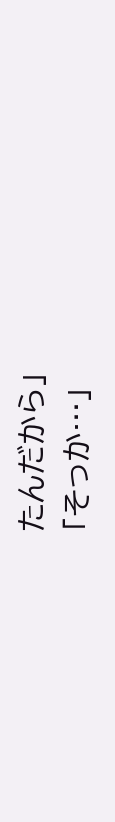たんだから」
「そっか…」